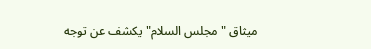ميثاق "مجلس السلام" يكشف عن توجه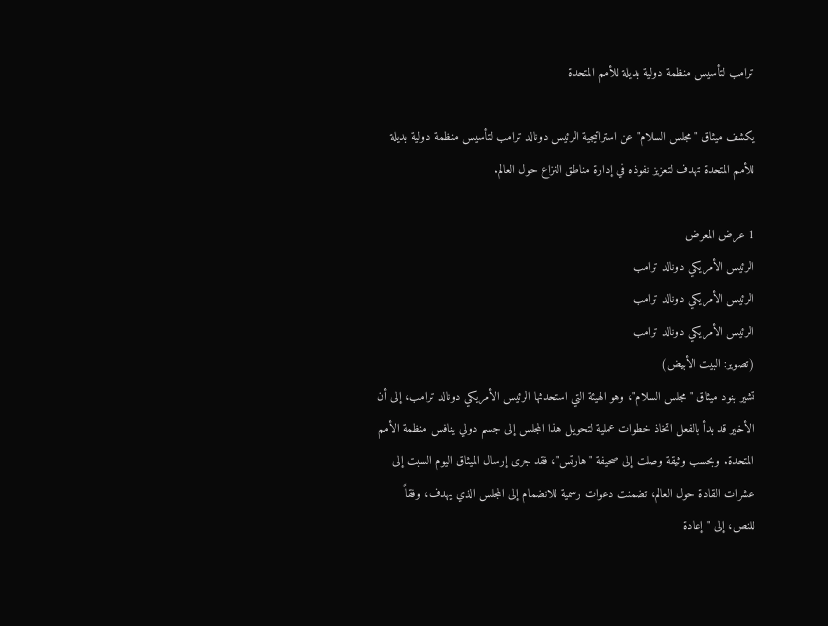ترامب لتأسيس منظمة دولية بديلة للأمم المتحدة

يكشف ميثاق "مجلس السلام" عن استراتيجية الرئيس دونالد ترامب لتأسيس منظمة دولية بديلة للأمم المتحدة تهدف لتعزيز نفوذه في إدارة مناطق النزاع حول العالم.

1 عرض المعرض
الرئيس الأمريكي دونالد ترامب
الرئيس الأمريكي دونالد ترامب
الرئيس الأمريكي دونالد ترامب
(تصوير: البيت الأبيض)
تشير بنود ميثاق "مجلس السلام"، وهو الهيئة التي استحدثها الرئيس الأمريكي دونالد ترامب، إلى أن الأخير قد بدأ بالفعل اتخاذ خطوات عملية لتحويل هذا المجلس إلى جسم دولي ينافس منظمة الأمم المتحدة. وبحسب وثيقة وصلت إلى صحيفة "هارتس"، فقد جرى إرسال الميثاق اليوم السبت إلى عشرات القادة حول العالم، تضمنت دعوات رسمية للانضمام إلى المجلس الذي يهدف، وفقاً للنص، إلى "إعادة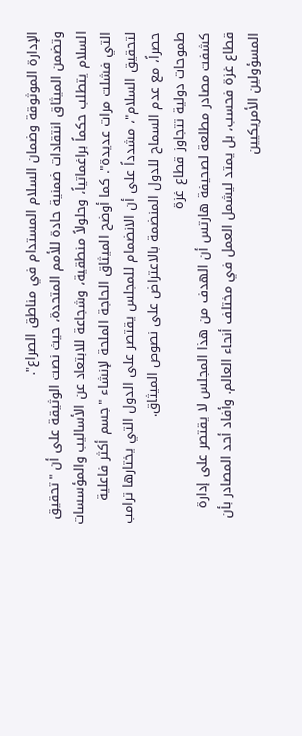الإدارة الموثوقة وضمان السلام المستدام في مناطق الصراع".
وتضمن الميثاق انتقادات ضمنية حادة للأمم المتحدة، حيث نصت الوثيقة على أن "تحقيق السلام يتطلب حكماً براغماتياً، وحلولاً منطقية، وشجاعة للابتعاد عن الأساليب والمؤسسات التي فشلت مرات عديدة". كما أوضح الميثاق الحاجة الملحة لإنشاء "جسم أكثر فاعلية لتحقيق السلام"، مشدداً على أن الانضمام للمجلس يقتصر على الدول التي يختارها ترامب حصراً، مع عدم السماح للدول المنضمة بالاعتراض على نصوص الميثاق.
طموحات دولية تتجاوز قطاع غزة
كشفت مصادر مطلعة لصحيفة هارتس أن الهدف من هذا المجلس لا يقتصر على إدارة قطاع غزة فحسب، بل يمتد ليشمل العمل في مختلف أنحاء العالم. وأفاد أحد المصادر بأن المسؤولين الأمريكيين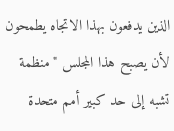الذين يدفعون بهذا الاتجاه يطمحون لأن يصبح هذا المجلس "منظمة تشبه إلى حد كبير أمم متحدة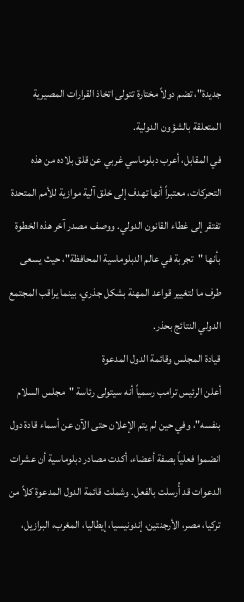جديدة"، تضم دولاً مختارة تتولى اتخاذ القرارات المصيرية المتعلقة بالشؤون الدولية.
في المقابل، أعرب دبلوماسي غربي عن قلق بلاده من هذه التحركات، معتبراً أنها تهدف إلى خلق آلية موازية للأمم المتحدة تفتقر إلى غطاء القانون الدولي. ووصف مصدر آخر هذه الخطوة بأنها "تجربة في عالم الدبلوماسية المحافظة"، حيث يسعى طرف ما لتغيير قواعد المهنة بشكل جذري، بينما يراقب المجتمع الدولي النتائج بحذر.
قيادة المجلس وقائمة الدول المدعوة
أعلن الرئيس ترامب رسمياً أنه سيتولى رئاسة "مجلس السلام بنفسه"، وفي حين لم يتم الإعلان حتى الآن عن أسماء قادة دول انضموا فعلياً بصفة أعضاء، أكدت مصادر دبلوماسية أن عشرات الدعوات قد أُرسلت بالفعل. وشملت قائمة الدول المدعوة كلاً من تركيا، مصر، الأرجنتين، إندونيسيا، إيطاليا، المغرب، البرازيل،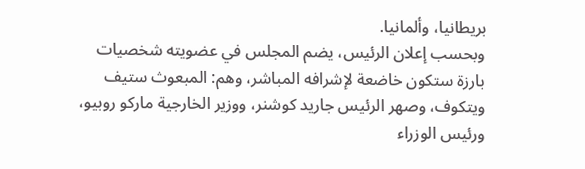بريطانيا، وألمانيا.
وبحسب إعلان الرئيس، يضم المجلس في عضويته شخصيات بارزة ستكون خاضعة لإشرافه المباشر، وهم: المبعوث ستيف ويتكوف، وصهر الرئيس جاريد كوشنر، ووزير الخارجية ماركو روبيو، ورئيس الوزراء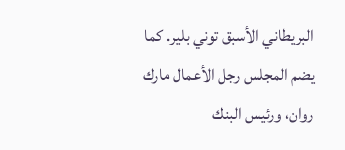البريطاني الأسبق توني بلير. كما يضم المجلس رجل الأعمال مارك روان، ورئيس البنك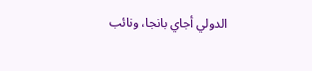الدولي أجاي بانجا، ونائب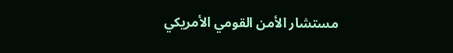مستشار الأمن القومي الأمريكي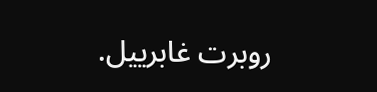روبرت غابرييل.